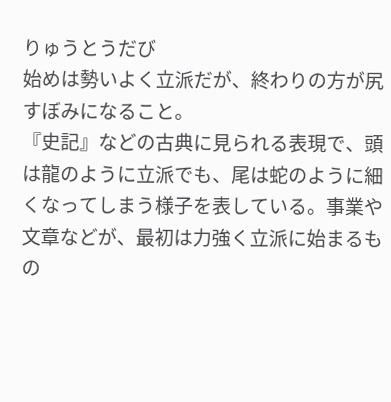りゅうとうだび
始めは勢いよく立派だが、終わりの方が尻すぼみになること。
『史記』などの古典に見られる表現で、頭は龍のように立派でも、尾は蛇のように細くなってしまう様子を表している。事業や文章などが、最初は力強く立派に始まるもの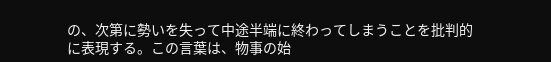の、次第に勢いを失って中途半端に終わってしまうことを批判的に表現する。この言葉は、物事の始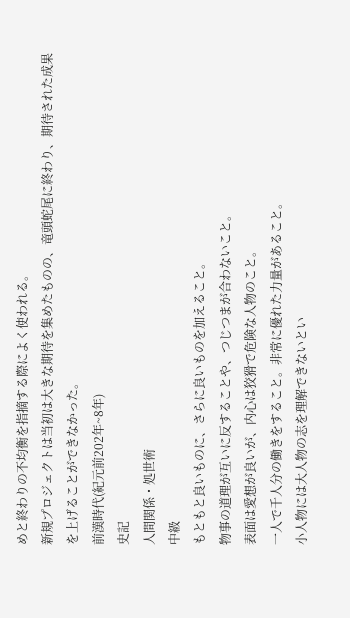めと終わりの不均衡を指摘する際によく使われる。
新規プロジェクトは当初は大きな期待を集めたものの、竜頭蛇尾に終わり、期待された成果を上げることができなかった。
前漢時代(紀元前202年~8年)
史記
人間関係・処世術
中級
もともと良いものに、さらに良いものを加えること。
物事の道理が互いに反することや、つじつまが合わないこと。
表面は愛想が良いが、内心は狡猾で危険な人物のこと。
一人で千人分の働きをすること。非常に優れた力量があること。
小人物には大人物の志を理解できないとい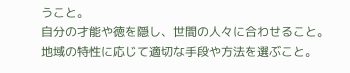うこと。
自分の才能や徳を隠し、世間の人々に合わせること。
地域の特性に応じて適切な手段や方法を選ぶこと。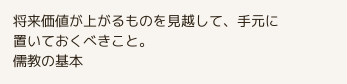将来価値が上がるものを見越して、手元に置いておくべきこと。
儒教の基本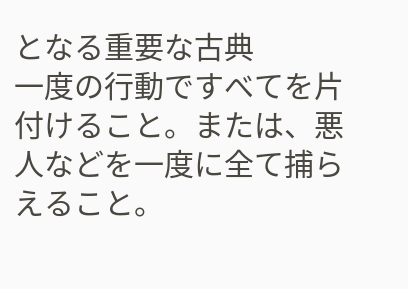となる重要な古典
一度の行動ですべてを片付けること。または、悪人などを一度に全て捕らえること。